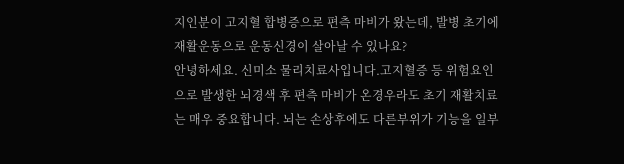지인분이 고지혈 합병증으로 편측 마비가 왔는데, 발병 초기에 재활운동으로 운동신경이 살아날 수 있나요?
안녕하세요. 신미소 물리치료사입니다.고지혈증 등 위험요인으로 발생한 뇌경색 후 편측 마비가 온경우라도 초기 재활치료는 매우 중요합니다. 뇌는 손상후에도 다른부위가 기능을 일부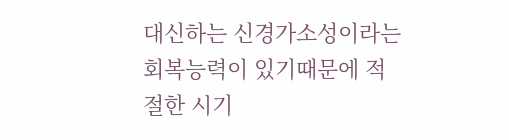대신하는 신경가소성이라는 회복능력이 있기때문에 적절한 시기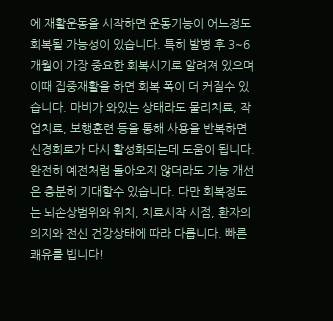에 재활운동을 시작하면 운동기능이 어느정도 회복될 가능성이 있습니다. 특히 발병 후 3~6개월이 가장 중요한 회복시기로 알려져 있으며 이때 집중재활을 하면 회복 폭이 더 커질수 있습니다. 마비가 와있는 상태라도 물리치료, 작업치료, 보행훈련 등을 통해 사용을 반복하면 신경회로가 다시 활성화되는데 도움이 됩니다. 완전히 예전처럼 돌아오지 않더라도 기능 개선은 충분히 기대할수 있습니다. 다만 회복정도는 뇌손상범위와 위치, 치료시작 시점, 환자의 의지와 전신 건강상태에 따라 다릅니다. 빠른쾌유를 빕니다!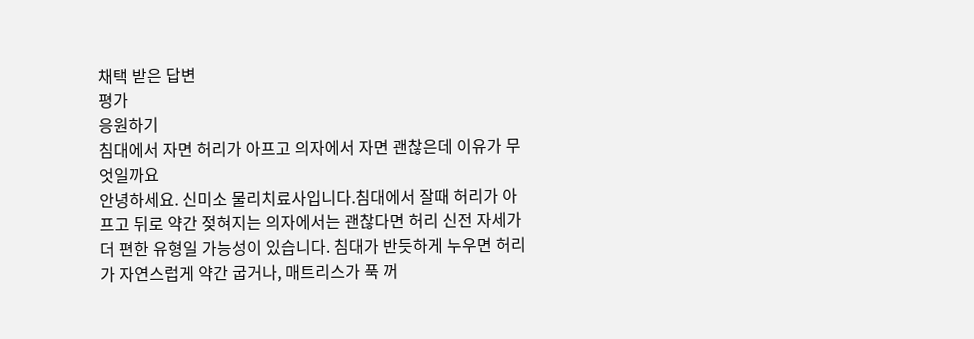채택 받은 답변
평가
응원하기
침대에서 자면 허리가 아프고 의자에서 자면 괜찮은데 이유가 무엇일까요
안녕하세요. 신미소 물리치료사입니다.침대에서 잘때 허리가 아프고 뒤로 약간 젖혀지는 의자에서는 괜찮다면 허리 신전 자세가 더 편한 유형일 가능성이 있습니다. 침대가 반듯하게 누우면 허리가 자연스럽게 약간 굽거나, 매트리스가 푹 꺼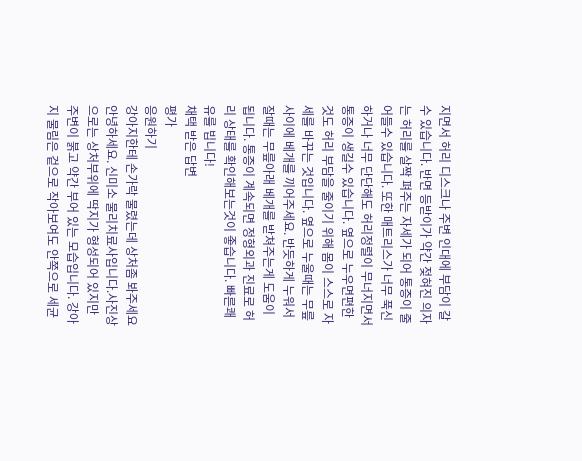지면서 허리 디스크나 주변 인대에 부담이 갈수 있습니다. 반면 등받이가 약간 젖혀진 의자는 허리를 살짝 펴주는 자세가 되어 통증이 줄어들수 있습니다. 또한 매트리스가 너무 푹신하거나 너무 단단해도 허리정렬이 무너지면서 통증이 생길수 있습니다. 옆으로 누우면편한것도 허리 부담을 줄이기 위해 몸이 스스로 자세를 바꾸는 것입니다. 옆으로 누울때는 무릎사이에 베개를 끼어주세요. 반듯하게 누워서 잘때는 무릎아래 베개를 받쳐주는게 도움이 됩니다. 통증이 계속되면 정형외과 진료로 허리 상태를 확인해보는것이 좋습니다. 빠른쾌유를 빕니다!
채택 받은 답변
평가
응원하기
강아지한테 손가락 물렸는데 상처좀 봐주세요
안녕하세요. 신미소 물리치료사입니다.사진상으로는 상처부위에 딱지가 형성되어 있지만 주변이 붉고 약간 부어 있는 모습입니다. 강아지 물림은 겉으로 작아보여도 안쪽으로 세균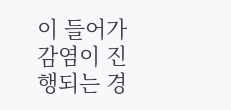이 들어가 감염이 진행되는 경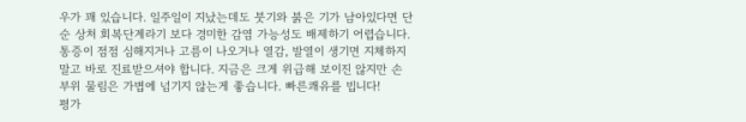우가 꽤 있습니다. 일주일이 지났는데도 붓기와 붉은 기가 남아있다면 단순 상처 회복단계라기 보다 경미한 감염 가능성도 배제하기 어렵습니다. 통증이 점점 심해지거나 고름이 나오거나 열감, 발열이 생기면 지체하지말고 바로 진료받으셔야 합니다. 지금은 크게 위급해 보이진 않지만 손 부위 물림은 가볍에 넘기지 않는게 좋습니다. 빠른쾌유를 빕니다!
평가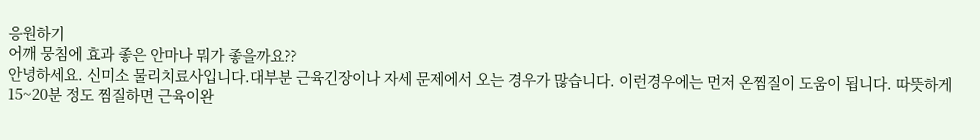응원하기
어깨 뭉침에 효과 좋은 안마나 뭐가 좋을까요??
안녕하세요. 신미소 물리치료사입니다.대부분 근육긴장이나 자세 문제에서 오는 경우가 많습니다. 이런경우에는 먼저 온찜질이 도움이 됩니다. 따뜻하게 15~20분 정도 찜질하면 근육이완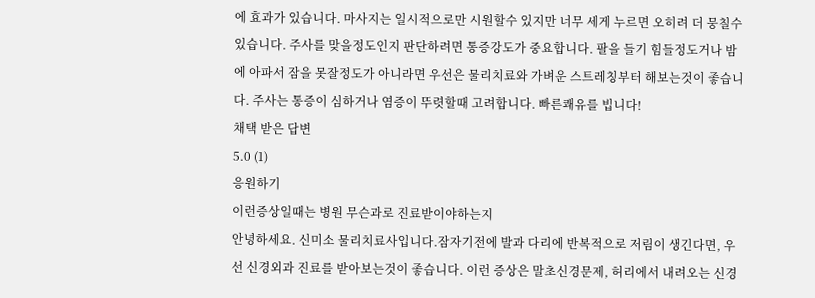에 효과가 있습니다. 마사지는 일시적으로만 시원할수 있지만 너무 세게 누르면 오히려 더 뭉칠수 있습니다. 주사를 맞을정도인지 판단하려면 통증강도가 중요합니다. 팔을 들기 힘들정도거나 밤에 아파서 잠을 못잘정도가 아니라면 우선은 물리치료와 가벼운 스트레칭부터 해보는것이 좋습니다. 주사는 통증이 심하거나 염증이 뚜렷할때 고려합니다. 빠른쾌유를 빕니다!
채택 받은 답변
5.0 (1)
응원하기
이런증상일때는 병원 무슨과로 진료받이야하는지
안녕하세요. 신미소 물리치료사입니다.잠자기전에 발과 다리에 반복적으로 저림이 생긴다면, 우선 신경외과 진료를 받아보는것이 좋습니다. 이런 증상은 말초신경문제, 허리에서 내려오는 신경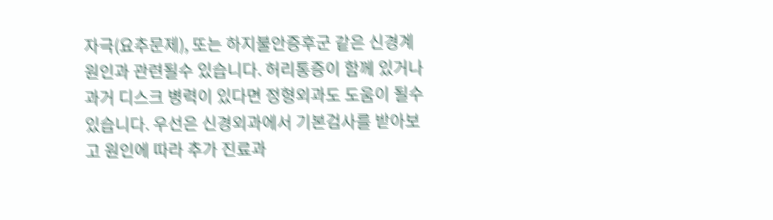자극(요추문제), 또는 하지불안증후군 같은 신경계 원인과 관련될수 있습니다. 허리통증이 함께 있거나 과거 디스크 병력이 있다면 정형외과도 도움이 될수 있습니다. 우선은 신경외과에서 기본검사를 받아보고 원인에 따라 추가 진료과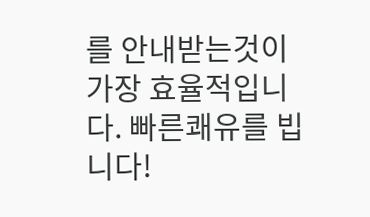를 안내받는것이 가장 효율적입니다. 빠른쾌유를 빕니다!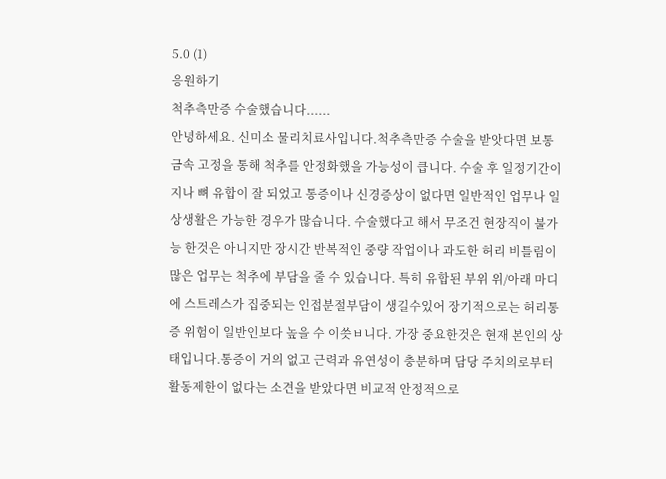5.0 (1)
응원하기
척추측만증 수술했습니다......
안녕하세요. 신미소 물리치료사입니다.척추측만증 수술을 받앗다면 보통 금속 고정을 통해 척추를 안정화했을 가능성이 큽니다. 수술 후 일정기간이 지나 뼈 유합이 잘 되었고 통증이나 신경증상이 없다면 일반적인 업무나 일상생활은 가능한 경우가 많습니다. 수술했다고 해서 무조건 현장직이 불가능 한것은 아니지만 장시간 반복적인 중량 작업이나 과도한 허리 비틀림이 많은 업무는 척추에 부담을 줄 수 있습니다. 특히 유합된 부위 위/아래 마디에 스트레스가 집중되는 인접분절부담이 생길수있어 장기적으로는 허리통증 위험이 일반인보다 높을 수 이씃ㅂ니다. 가장 중요한것은 현재 본인의 상태입니다.통증이 거의 없고 근력과 유연성이 충분하며 담당 주치의로부터 활동제한이 없다는 소견을 받았다면 비교적 안정적으로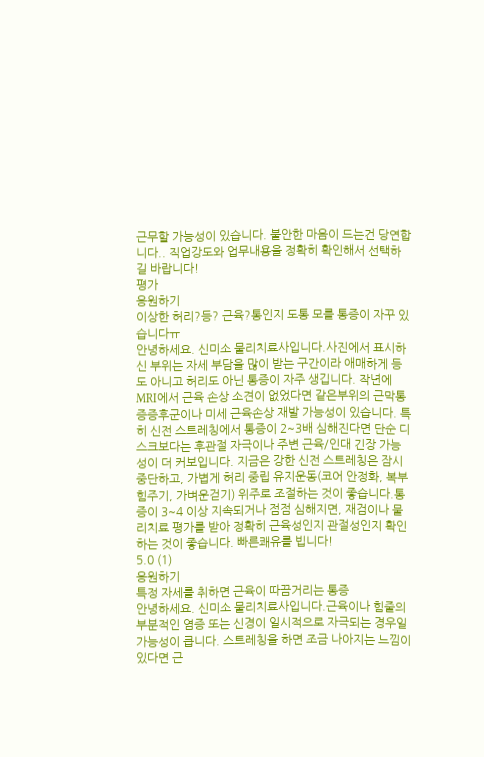근무할 가능성이 있습니다. 불안한 마음이 드는건 당연합니다.. 직업강도와 업무내용을 정확히 확인해서 선택하길 바랍니다!
평가
응원하기
이상한 허리?등? 근육?통인지 도통 모를 통증이 자꾸 있습니다ㅠ
안녕하세요. 신미소 물리치료사입니다.사진에서 표시하신 부위는 자세 부담을 많이 받는 구간이라 애매하게 등도 아니고 허리도 아닌 통증이 자주 생깁니다. 작년에 MRI에서 근육 손상 소견이 없었다면 같은부위의 근막통증증후군이나 미세 근육손상 재발 가능성이 있습니다. 특히 신전 스트레칭에서 통증이 2~3배 심해진다면 단순 디스크보다는 후관절 자극이나 주변 근육/인대 긴장 가능성이 더 커보입니다. 지금은 강한 신전 스트레칭은 잠시 중단하고, 가볍게 허리 중립 유지운동(코어 안정화, 복부 힘주기, 가벼운걷기) 위주로 조절하는 것이 좋습니다.통증이 3~4 이상 지속되거나 점점 심해지면, 재검이나 물리치료 평가를 받아 정확히 근육성인지 관절성인지 확인하는 것이 좋습니다. 빠른쾌유를 빕니다!
5.0 (1)
응원하기
특정 자세를 취하면 근육이 따끔거리는 통증
안녕하세요. 신미소 물리치료사입니다.근육이나 힘줄의 부분적인 염증 또는 신경이 일시적으로 자극되는 경우일 가능성이 큽니다. 스트레칭을 하면 조금 나아지는 느낌이 있다면 근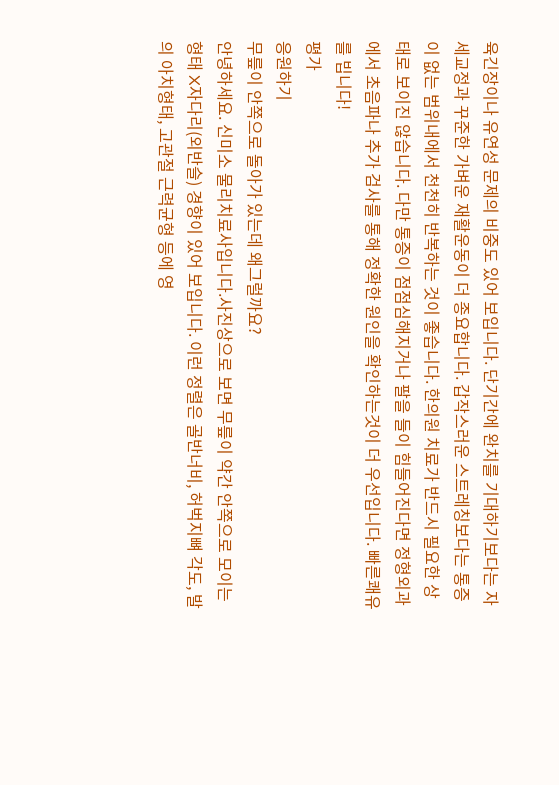육긴장이나 유연성 문제의 비중도 있어 보입니다. 단기간에 완치를 기대하기보다는 자세교정과 꾸준한 가벼운 재활운동이 더 종요합니다. 갑작스러운 스트레칭보다는 통증이 없는 범위내에서 천천히 반복하는 것이 좋습니다. 한의원 치료가 반드시 필요한 상태로 보이진 않습니다. 다만 통증이 점점심해지거나 팔을 들이 힘들어진다면 정형외과에서 초음파나 추가 검사를 통해 정확한 원인을 확인하는것이 더 우선입니다. 빠른쾌유를 빕니다!
평가
응원하기
무릎이 안쪽으로 돌아가 있는데 왜그럴까요?
안녕하세요. 신미소 물리치료사입니다.사진상으로 보면 무릎이 약간 안쪽으로 모이는 형태 X자다리(외반슬) 경향이 있어 보입니다. 이런 정렬은 골반너비, 허벅지뼈 각도, 발의 아치형태, 고관절 근력균형 등에 영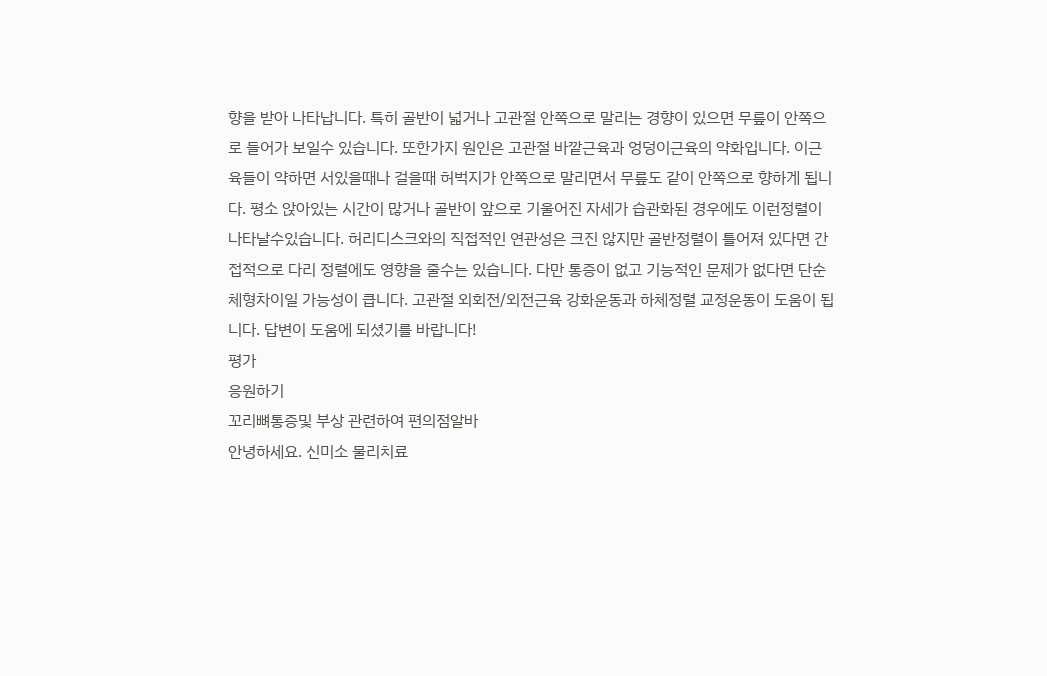향을 받아 나타납니다. 특히 골반이 넓거나 고관절 안쪽으로 말리는 경향이 있으면 무릎이 안쪽으로 들어가 보일수 있습니다. 또한가지 원인은 고관절 바깥근육과 엉덩이근육의 약화입니다. 이근육들이 약하면 서있을때나 걸을때 허벅지가 안쪽으로 말리면서 무릎도 같이 안쪽으로 향하게 됩니다. 평소 앉아있는 시간이 많거나 골반이 앞으로 기울어진 자세가 습관화된 경우에도 이런정렬이 나타날수있습니다. 허리디스크와의 직접적인 연관성은 크진 않지만 골반정렬이 틀어져 있다면 간접적으로 다리 정렬에도 영향을 줄수는 있습니다. 다만 통증이 없고 기능적인 문제가 없다면 단순 체형차이일 가능성이 큽니다. 고관절 외회전/외전근육 강화운동과 하체정렬 교정운동이 도움이 됩니다. 답변이 도움에 되셨기를 바랍니다!
평가
응원하기
꼬리뼈통증및 부상 관련하여 편의점알바
안녕하세요. 신미소 물리치료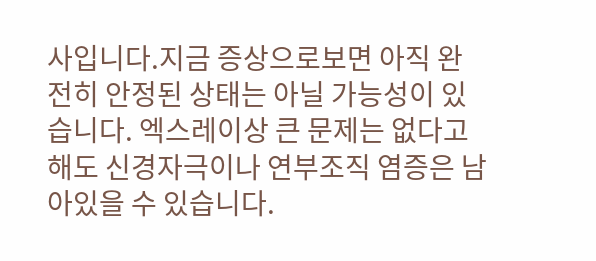사입니다.지금 증상으로보면 아직 완전히 안정된 상태는 아닐 가능성이 있습니다. 엑스레이상 큰 문제는 없다고해도 신경자극이나 연부조직 염증은 남아있을 수 있습니다.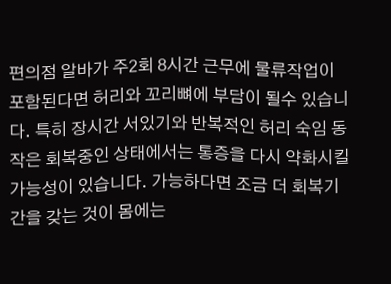편의점 알바가 주2회 8시간 근무에 물류작업이 포함된다면 허리와 꼬리뼈에 부담이 될수 있습니다. 특히 장시간 서있기와 반복적인 허리 숙임 동작은 회복중인 상태에서는 통증을 다시 약화시킬 가능성이 있습니다. 가능하다면 조금 더 회복기간을 갖는 것이 몸에는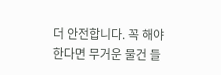더 안전합니다. 꼭 해야한다면 무거운 물건 들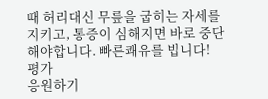때 허리대신 무릎을 굽히는 자세를 지키고, 통증이 심해지면 바로 중단해야합니다. 빠른쾌유를 빕니다!
평가
응원하기